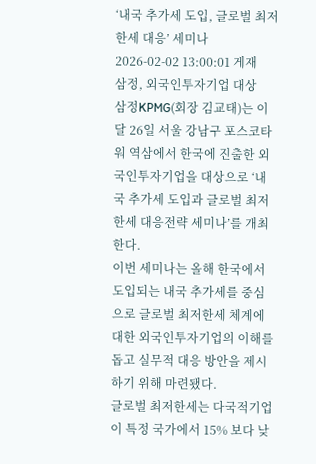‘내국 추가세 도입, 글로벌 최저한세 대응’ 세미나
2026-02-02 13:00:01 게재
삼정, 외국인투자기업 대상
삼정KPMG(회장 김교태)는 이달 26일 서울 강남구 포스코타워 역삼에서 한국에 진출한 외국인투자기업을 대상으로 ‘내국 추가세 도입과 글로벌 최저한세 대응전략 세미나’를 개최한다.
이번 세미나는 올해 한국에서 도입되는 내국 추가세를 중심으로 글로벌 최저한세 체계에 대한 외국인투자기업의 이해를 돕고 실무적 대응 방안을 제시하기 위해 마련됐다.
글로벌 최저한세는 다국적기업이 특정 국가에서 15% 보다 낮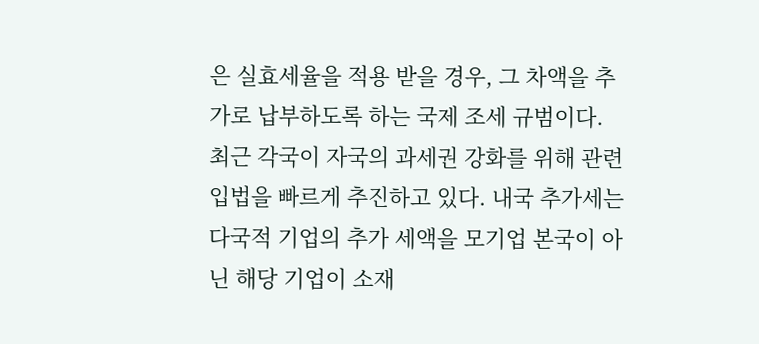은 실효세율을 적용 받을 경우, 그 차액을 추가로 납부하도록 하는 국제 조세 규범이다. 최근 각국이 자국의 과세권 강화를 위해 관련 입법을 빠르게 추진하고 있다. 내국 추가세는 다국적 기업의 추가 세액을 모기업 본국이 아닌 해당 기업이 소재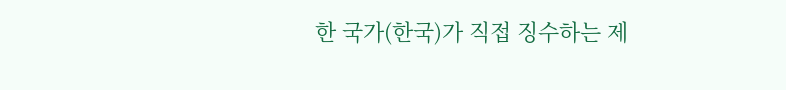한 국가(한국)가 직접 징수하는 제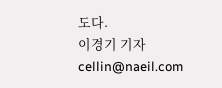도다.
이경기 기자 cellin@naeil.com